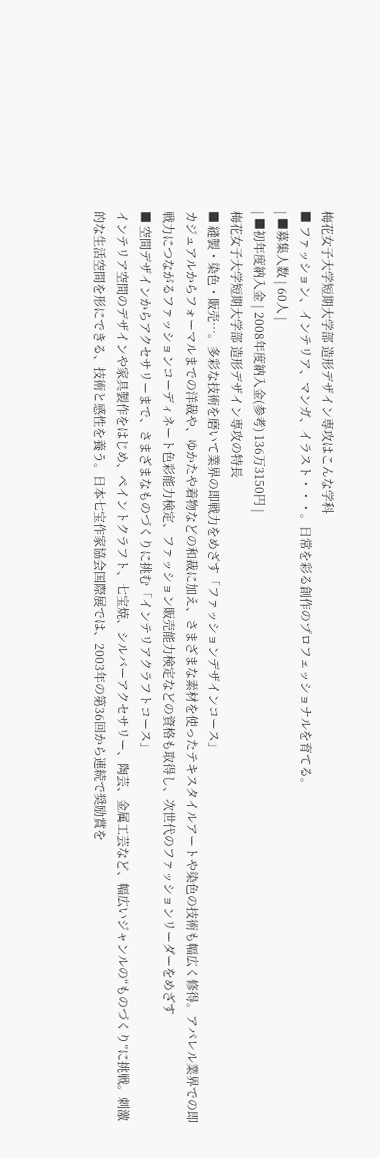梅花女子大学短期大学部 造形デザイン専攻はこんな学科
■ ファッション、インテリア、マンガ、イラスト・・・。日常を彩る創作のプロフェッショナルを育てる。
| ■募集人数 | 60人 |
| ■初年度納入金 | 2008年度納入金(参考) 136万3150円 |
梅花女子大学短期大学部 造形デザイン専攻の特長
■ 縫製・染色・販売…。多彩な技術を磨いて業界の即戦力をめざす「ファッションデザインコース」
カジュアルからフォーマルまでの洋裁や、ゆかたや着物などの和裁に加え、さまざまな素材を使ったテキスタイルアートや染色の技術も幅広く修得。アパレル業界での即戦力につながるファッションコーディネート色彩能力検定、ファッション販売能力検定などの資格も取得し、次世代のファッションリーダーをめざす
■ 空間デザインからアクセサリーまで、さまざまなものづくりに挑む「インテリアクラフトコース」
インテリア空間のデザインや家具製作をはじめ、ペイントクラフト、七宝焼、シルバーアクセサリー、陶芸、金属工芸など、幅広いジャンルの“ものづくり”に挑戦。刺激的な生活空間を形にできる、技術と感性を養う。日本七宝作家協会国際展では、2003年の第36回から連続で奨励賞を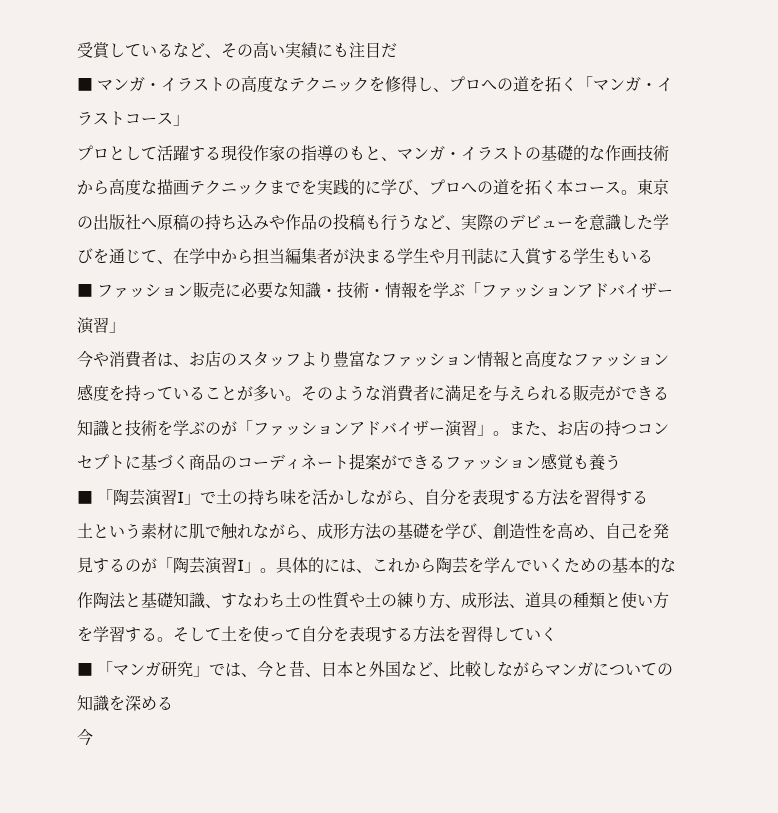受賞しているなど、その高い実績にも注目だ
■ マンガ・イラストの高度なテクニックを修得し、プロへの道を拓く「マンガ・イラストコース」
プロとして活躍する現役作家の指導のもと、マンガ・イラストの基礎的な作画技術から高度な描画テクニックまでを実践的に学び、プロへの道を拓く本コース。東京の出版社へ原稿の持ち込みや作品の投稿も行うなど、実際のデビューを意識した学びを通じて、在学中から担当編集者が決まる学生や月刊誌に入賞する学生もいる
■ ファッション販売に必要な知識・技術・情報を学ぶ「ファッションアドバイザー演習」
今や消費者は、お店のスタッフより豊富なファッション情報と高度なファッション感度を持っていることが多い。そのような消費者に満足を与えられる販売ができる知識と技術を学ぶのが「ファッションアドバイザー演習」。また、お店の持つコンセプトに基づく商品のコーディネート提案ができるファッション感覚も養う
■ 「陶芸演習I」で土の持ち味を活かしながら、自分を表現する方法を習得する
土という素材に肌で触れながら、成形方法の基礎を学び、創造性を高め、自己を発見するのが「陶芸演習I」。具体的には、これから陶芸を学んでいくための基本的な作陶法と基礎知識、すなわち土の性質や土の練り方、成形法、道具の種類と使い方を学習する。そして土を使って自分を表現する方法を習得していく
■ 「マンガ研究」では、今と昔、日本と外国など、比較しながらマンガについての知識を深める
今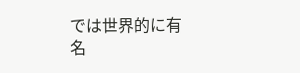では世界的に有名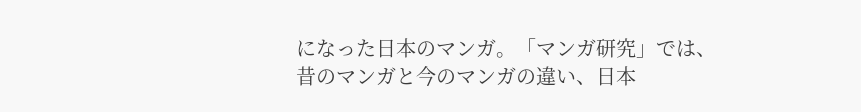になった日本のマンガ。「マンガ研究」では、昔のマンガと今のマンガの違い、日本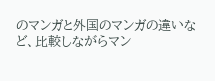のマンガと外国のマンガの違いなど、比較しながらマン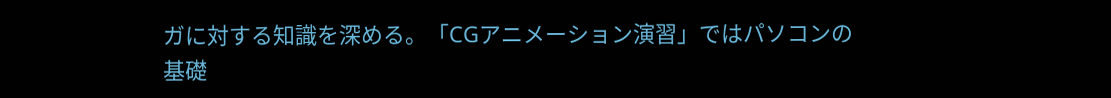ガに対する知識を深める。「CGアニメーション演習」ではパソコンの基礎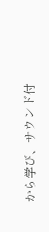から学び、サウンド付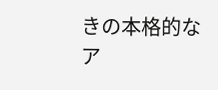きの本格的なア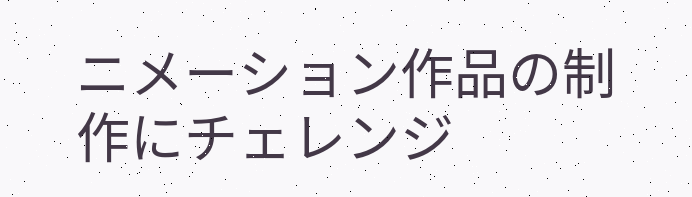ニメーション作品の制作にチェレンジ